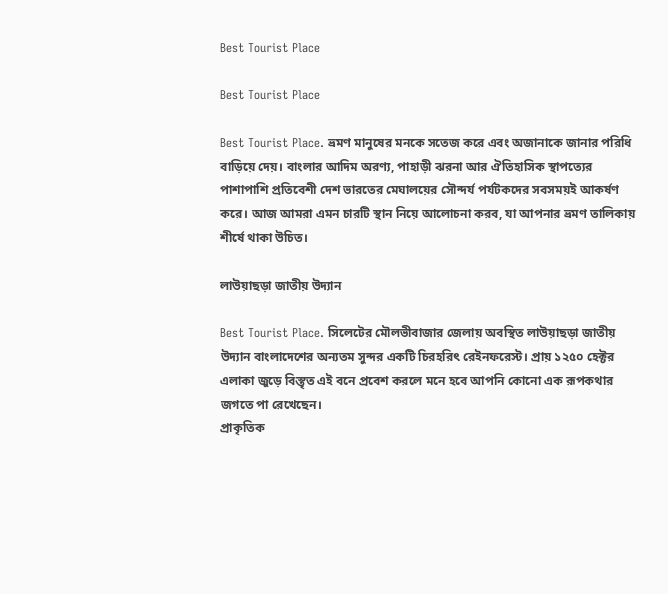Best Tourist Place

Best Tourist Place

Best Tourist Place. ভ্রমণ মানুষের মনকে সতেজ করে এবং অজানাকে জানার পরিধি বাড়িয়ে দেয়। বাংলার আদিম অরণ্য, পাহাড়ী ঝরনা আর ঐতিহাসিক স্থাপত্যের পাশাপাশি প্রতিবেশী দেশ ভারতের মেঘালয়ের সৌন্দর্য পর্যটকদের সবসময়ই আকর্ষণ করে। আজ আমরা এমন চারটি স্থান নিয়ে আলোচনা করব, যা আপনার ভ্রমণ তালিকায় শীর্ষে থাকা উচিত।

লাউয়াছড়া জাতীয় উদ্যান

Best Tourist Place. সিলেটের মৌলভীবাজার জেলায় অবস্থিত লাউয়াছড়া জাতীয় উদ্যান বাংলাদেশের অন্যতম সুন্দর একটি চিরহরিৎ রেইনফরেস্ট। প্রায় ১২৫০ হেক্টর এলাকা জুড়ে বিস্তৃত এই বনে প্রবেশ করলে মনে হবে আপনি কোনো এক রূপকথার জগতে পা রেখেছেন।
প্রাকৃতিক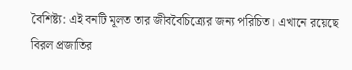বৈশিষ্ট্য: এই বনটি মূলত তার জীববৈচিত্র্যের জন্য পরিচিত। এখানে রয়েছে বিরল প্রজাতির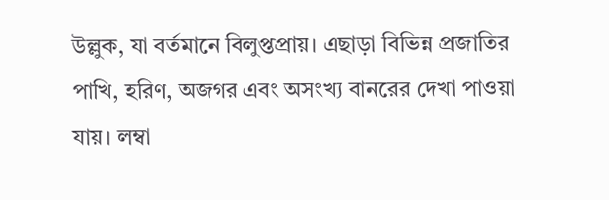উল্লুক, যা বর্তমানে বিলুপ্তপ্রায়। এছাড়া বিভিন্ন প্রজাতির পাখি, হরিণ, অজগর এবং অসংখ্য বানরের দেখা পাওয়া যায়। লম্বা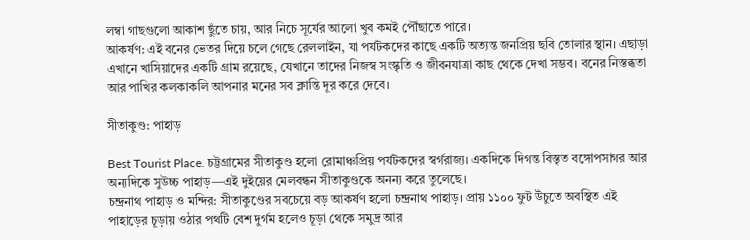লম্বা গাছগুলো আকাশ ছুঁতে চায়, আর নিচে সূর্যের আলো খুব কমই পৌঁছাতে পারে।
আকর্ষণ: এই বনের ভেতর দিয়ে চলে গেছে রেললাইন, যা পর্যটকদের কাছে একটি অত্যন্ত জনপ্রিয় ছবি তোলার স্থান। এছাড়া এখানে খাসিয়াদের একটি গ্রাম রয়েছে, যেখানে তাদের নিজস্ব সংস্কৃতি ও জীবনযাত্রা কাছ থেকে দেখা সম্ভব। বনের নিস্তব্ধতা আর পাখির কলকাকলি আপনার মনের সব ক্লান্তি দূর করে দেবে।

সীতাকুণ্ড: পাহাড়

Best Tourist Place. চট্টগ্রামের সীতাকুণ্ড হলো রোমাঞ্চপ্রিয় পর্যটকদের স্বর্গরাজ্য। একদিকে দিগন্ত বিস্তৃত বঙ্গোপসাগর আর অন্যদিকে সুউচ্চ পাহাড়—এই দুইয়ের মেলবন্ধন সীতাকুণ্ডকে অনন্য করে তুলেছে।
চন্দ্রনাথ পাহাড় ও মন্দির: সীতাকুণ্ডের সবচেয়ে বড় আকর্ষণ হলো চন্দ্রনাথ পাহাড়। প্রায় ১১০০ ফুট উঁচুতে অবস্থিত এই পাহাড়ের চূড়ায় ওঠার পথটি বেশ দুর্গম হলেও চূড়া থেকে সমুদ্র আর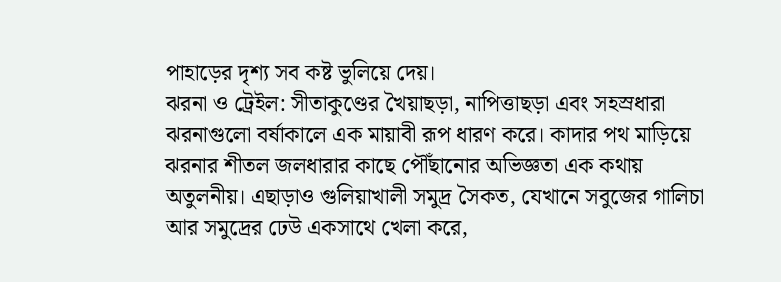পাহাড়ের দৃশ্য সব কষ্ট ভুলিয়ে দেয়।
ঝরনা ও ট্রেইল: সীতাকুণ্ডের খৈয়াছড়া, নাপিত্তাছড়া এবং সহস্রধারা ঝরনাগুলো বর্ষাকালে এক মায়াবী রূপ ধারণ করে। কাদার পথ মাড়িয়ে ঝরনার শীতল জলধারার কাছে পৌঁছানোর অভিজ্ঞতা এক কথায় অতুলনীয়। এছাড়াও গুলিয়াখালী সমুদ্র সৈকত, যেখানে সবুজের গালিচা আর সমুদ্রের ঢেউ একসাথে খেলা করে,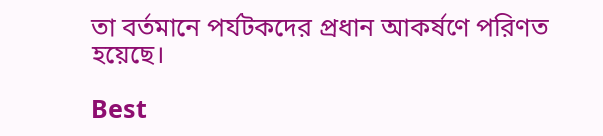তা বর্তমানে পর্যটকদের প্রধান আকর্ষণে পরিণত হয়েছে।

Best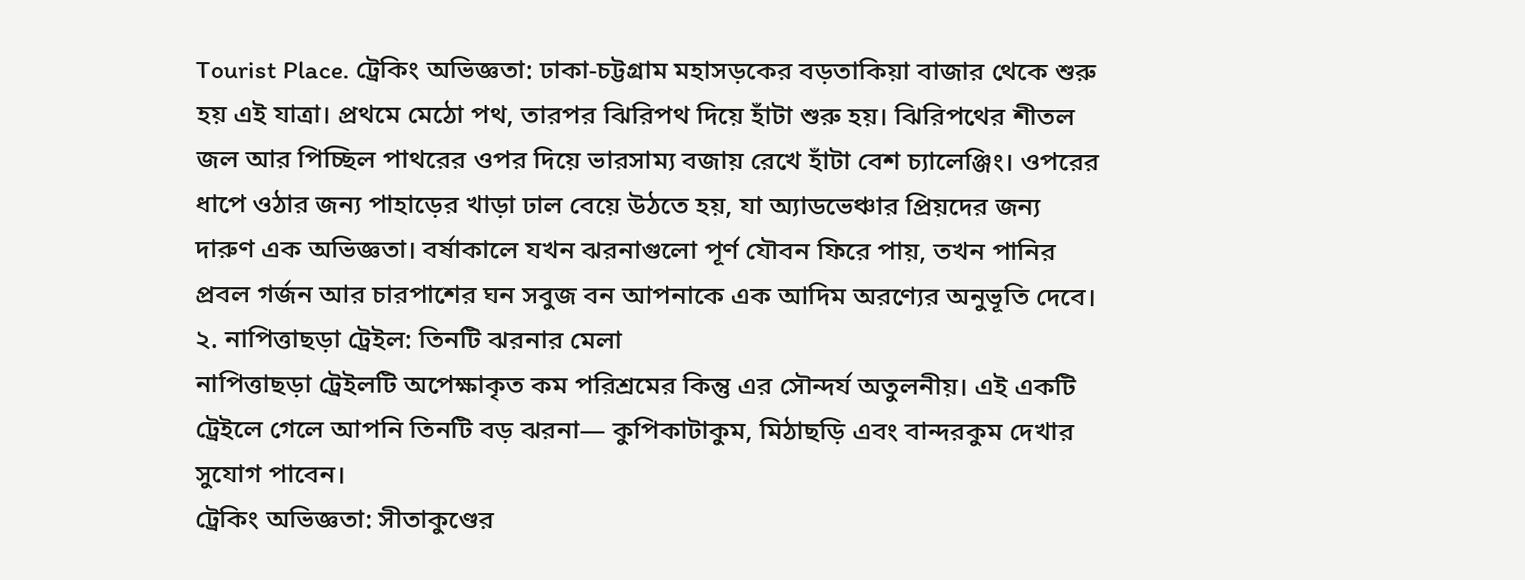Tourist Place. ট্রেকিং অভিজ্ঞতা: ঢাকা-চট্টগ্রাম মহাসড়কের বড়তাকিয়া বাজার থেকে শুরু হয় এই যাত্রা। প্রথমে মেঠো পথ, তারপর ঝিরিপথ দিয়ে হাঁটা শুরু হয়। ঝিরিপথের শীতল জল আর পিচ্ছিল পাথরের ওপর দিয়ে ভারসাম্য বজায় রেখে হাঁটা বেশ চ্যালেঞ্জিং। ওপরের ধাপে ওঠার জন্য পাহাড়ের খাড়া ঢাল বেয়ে উঠতে হয়, যা অ্যাডভেঞ্চার প্রিয়দের জন্য দারুণ এক অভিজ্ঞতা। বর্ষাকালে যখন ঝরনাগুলো পূর্ণ যৌবন ফিরে পায়, তখন পানির প্রবল গর্জন আর চারপাশের ঘন সবুজ বন আপনাকে এক আদিম অরণ্যের অনুভূতি দেবে।
২. নাপিত্তাছড়া ট্রেইল: তিনটি ঝরনার মেলা
নাপিত্তাছড়া ট্রেইলটি অপেক্ষাকৃত কম পরিশ্রমের কিন্তু এর সৌন্দর্য অতুলনীয়। এই একটি ট্রেইলে গেলে আপনি তিনটি বড় ঝরনা— কুপিকাটাকুম, মিঠাছড়ি এবং বান্দরকুম দেখার সুযোগ পাবেন।
ট্রেকিং অভিজ্ঞতা: সীতাকুণ্ডের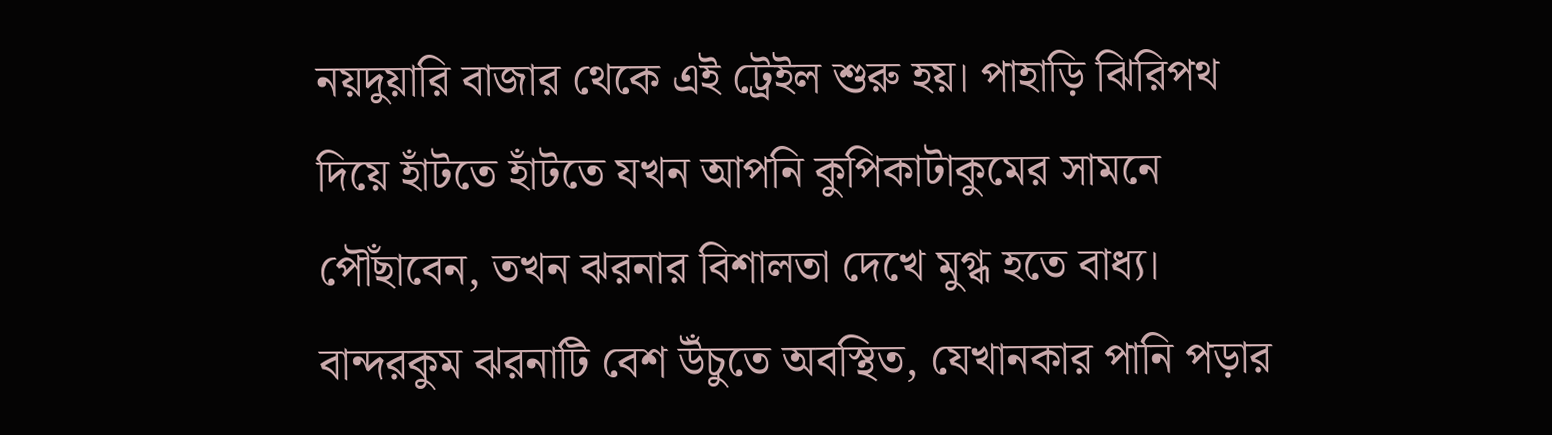নয়দুয়ারি বাজার থেকে এই ট্রেইল শুরু হয়। পাহাড়ি ঝিরিপথ দিয়ে হাঁটতে হাঁটতে যখন আপনি কুপিকাটাকুমের সামনে পৌঁছাবেন, তখন ঝরনার বিশালতা দেখে মুগ্ধ হতে বাধ্য। বান্দরকুম ঝরনাটি বেশ উঁচুতে অবস্থিত, যেখানকার পানি পড়ার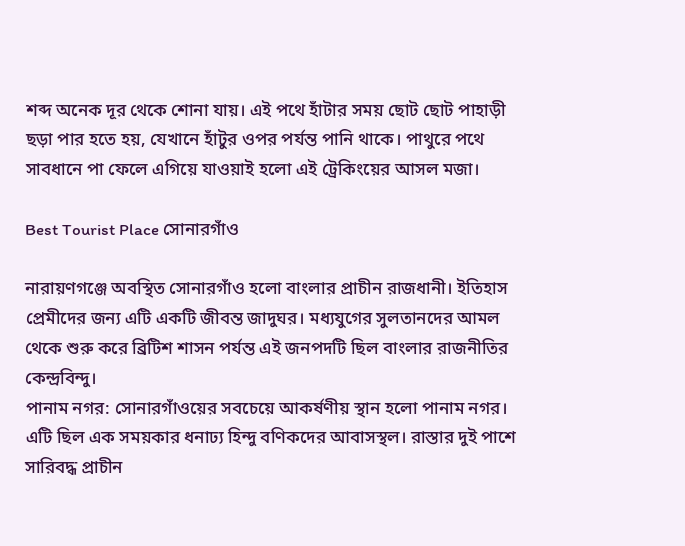শব্দ অনেক দূর থেকে শোনা যায়। এই পথে হাঁটার সময় ছোট ছোট পাহাড়ী ছড়া পার হতে হয়, যেখানে হাঁটুর ওপর পর্যন্ত পানি থাকে। পাথুরে পথে সাবধানে পা ফেলে এগিয়ে যাওয়াই হলো এই ট্রেকিংয়ের আসল মজা।

Best Tourist Place সোনারগাঁও

নারায়ণগঞ্জে অবস্থিত সোনারগাঁও হলো বাংলার প্রাচীন রাজধানী। ইতিহাস প্রেমীদের জন্য এটি একটি জীবন্ত জাদুঘর। মধ্যযুগের সুলতানদের আমল থেকে শুরু করে ব্রিটিশ শাসন পর্যন্ত এই জনপদটি ছিল বাংলার রাজনীতির কেন্দ্রবিন্দু।
পানাম নগর: সোনারগাঁওয়ের সবচেয়ে আকর্ষণীয় স্থান হলো পানাম নগর। এটি ছিল এক সময়কার ধনাঢ্য হিন্দু বণিকদের আবাসস্থল। রাস্তার দুই পাশে সারিবদ্ধ প্রাচীন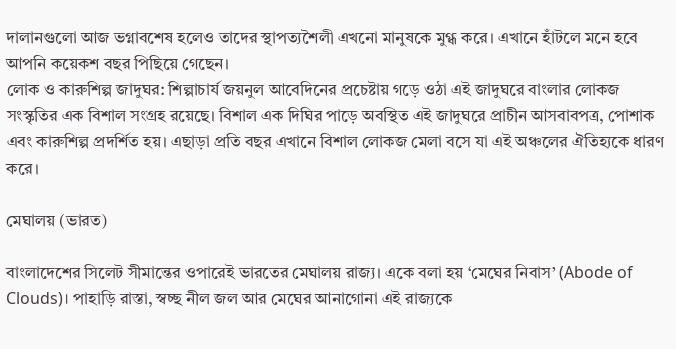দালানগুলো আজ ভগ্নাবশেষ হলেও তাদের স্থাপত্যশৈলী এখনো মানুষকে মুগ্ধ করে। এখানে হাঁটলে মনে হবে আপনি কয়েকশ বছর পিছিয়ে গেছেন।
লোক ও কারুশিল্প জাদুঘর: শিল্পাচার্য জয়নুল আবেদিনের প্রচেষ্টায় গড়ে ওঠা এই জাদুঘরে বাংলার লোকজ সংস্কৃতির এক বিশাল সংগ্রহ রয়েছে। বিশাল এক দিঘির পাড়ে অবস্থিত এই জাদুঘরে প্রাচীন আসবাবপত্র, পোশাক এবং কারুশিল্প প্রদর্শিত হয়। এছাড়া প্রতি বছর এখানে বিশাল লোকজ মেলা বসে যা এই অঞ্চলের ঐতিহ্যকে ধারণ করে।

মেঘালয় (ভারত)

বাংলাদেশের সিলেট সীমান্তের ওপারেই ভারতের মেঘালয় রাজ্য। একে বলা হয় ‘মেঘের নিবাস’ (Abode of Clouds)। পাহাড়ি রাস্তা, স্বচ্ছ নীল জল আর মেঘের আনাগোনা এই রাজ্যকে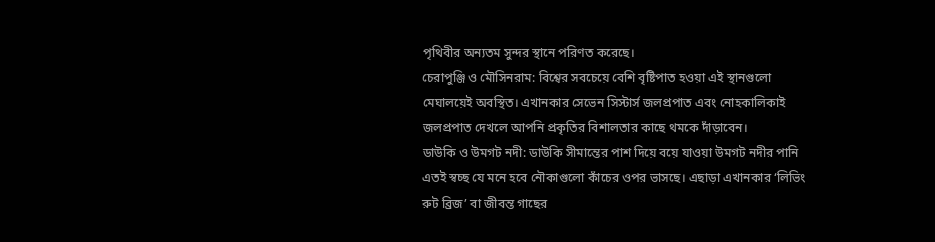পৃথিবীর অন্যতম সুন্দর স্থানে পরিণত করেছে।
চেরাপুঞ্জি ও মৌসিনরাম: বিশ্বের সবচেয়ে বেশি বৃষ্টিপাত হওয়া এই স্থানগুলো মেঘালয়েই অবস্থিত। এখানকার সেভেন সিস্টার্স জলপ্রপাত এবং নোহকালিকাই জলপ্রপাত দেখলে আপনি প্রকৃতির বিশালতার কাছে থমকে দাঁড়াবেন।
ডাউকি ও উমগট নদী: ডাউকি সীমান্তের পাশ দিয়ে বয়ে যাওয়া উমগট নদীর পানি এতই স্বচ্ছ যে মনে হবে নৌকাগুলো কাঁচের ওপর ভাসছে। এছাড়া এখানকার ‘লিভিং রুট ব্রিজ’ বা জীবন্ত গাছের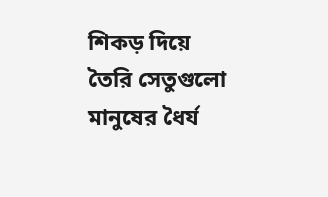শিকড় দিয়ে তৈরি সেতুগুলো মানুষের ধৈর্য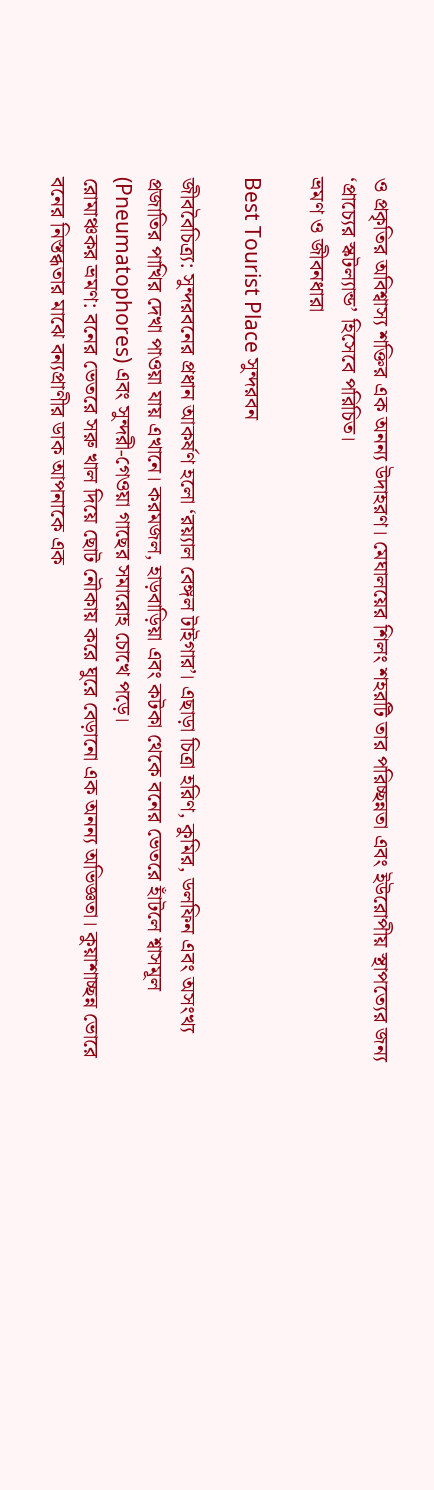ও প্রকৃতির অবিশ্বাস্য শক্তির এক অনন্য উদাহরণ। মেঘালয়ের শিলং শহরটি তার পরিচ্ছন্নতা এবং ইউরোপীয় স্থাপত্যের জন্য ‘প্রাচ্যের স্কটল্যান্ড’ হিসেবে পরিচিত।
ভ্রমণ ও জীবনধারা

Best Tourist Place সুন্দরবন

জীববৈচিত্র্য: সুন্দরবনের প্রধান আকর্ষণ হলো ‘রয়্যাল বেঙ্গল টাইগার’। এছাড়া চিত্রা হরিণ, কুমির, ডলফিন এবং অসংখ্য প্রজাতির পাখির দেখা পাওয়া যায় এখানে। করমজল, হাড়বাড়িয়া এবং কটকা থেকে বনের ভেতরে হাঁটলে শ্বাসমূল (Pneumatophores) এবং সুন্দরী-গেওয়া গাছের সমারোহ চোখে পড়ে।
রোমাঞ্চকর ভ্রমণ: বনের ভেতরে সরু খাল দিয়ে ছোট নৌকায় করে ঘুরে বেড়ানো এক অনন্য অভিজ্ঞতা। কুয়াশাচ্ছন্ন ভোরে বনের নিস্তব্ধতার মাঝে বন্যপ্রাণীর ডাক আপনাকে এক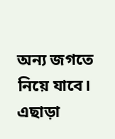অন্য জগতে নিয়ে যাবে। এছাড়া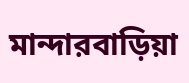মান্দারবাড়িয়া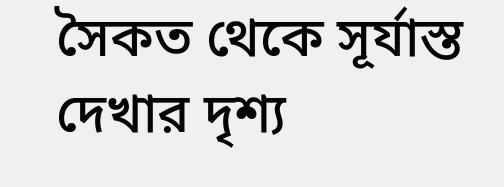সৈকত থেকে সূর্যাস্ত দেখার দৃশ্য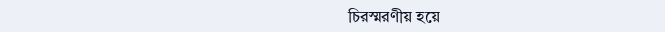চিরস্মরণীয় হয়ে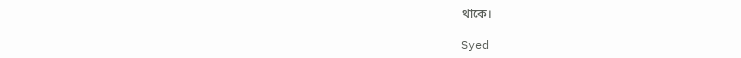থাকে।

Syed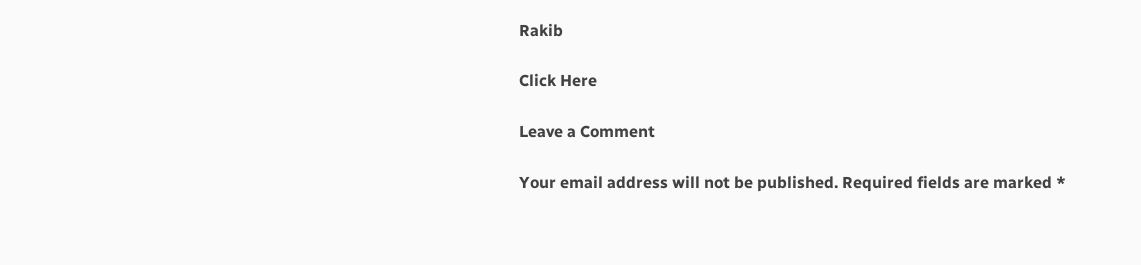Rakib

Click Here

Leave a Comment

Your email address will not be published. Required fields are marked *